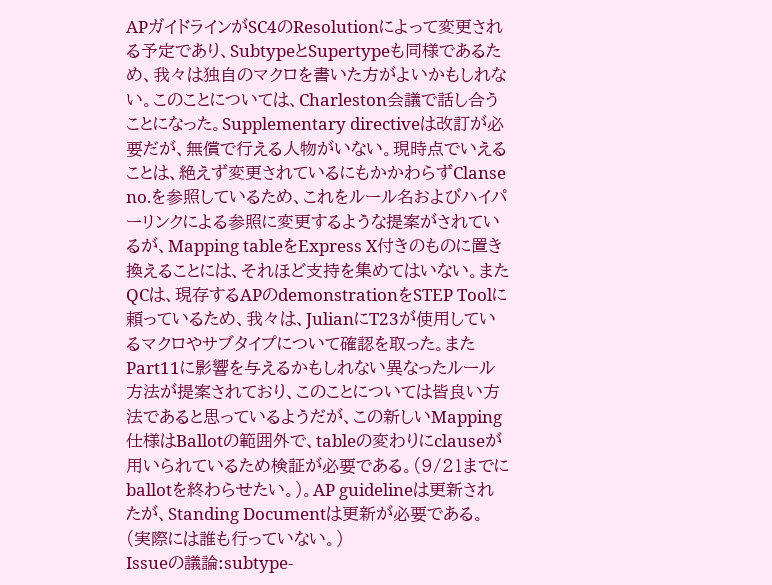APガイドラインがSC4のResolutionによって変更される予定であり、SubtypeとSupertypeも同様であるため、我々は独自のマクロを書いた方がよいかもしれない。このことについては、Charleston会議で話し合うことになった。Supplementary directiveは改訂が必要だが、無償で行える人物がいない。現時点でいえることは、絶えず変更されているにもかかわらずClanse no.を参照しているため、これをルール名およびハイパーリンクによる参照に変更するような提案がされているが、Mapping tableをExpress X付きのものに置き換えることには、それほど支持を集めてはいない。またQCは、現存するAPのdemonstrationをSTEP Toolに頼っているため、我々は、JulianにT23が使用しているマクロやサブタイプについて確認を取った。またPart11に影響を与えるかもしれない異なったルール方法が提案されており、このことについては皆良い方法であると思っているようだが、この新しいMapping仕様はBallotの範囲外で、tableの変わりにclauseが用いられているため検証が必要である。(9/21までにballotを終わらせたい。)。AP guidelineは更新されたが、Standing Documentは更新が必要である。(実際には誰も行っていない。)
Issueの議論:subtype-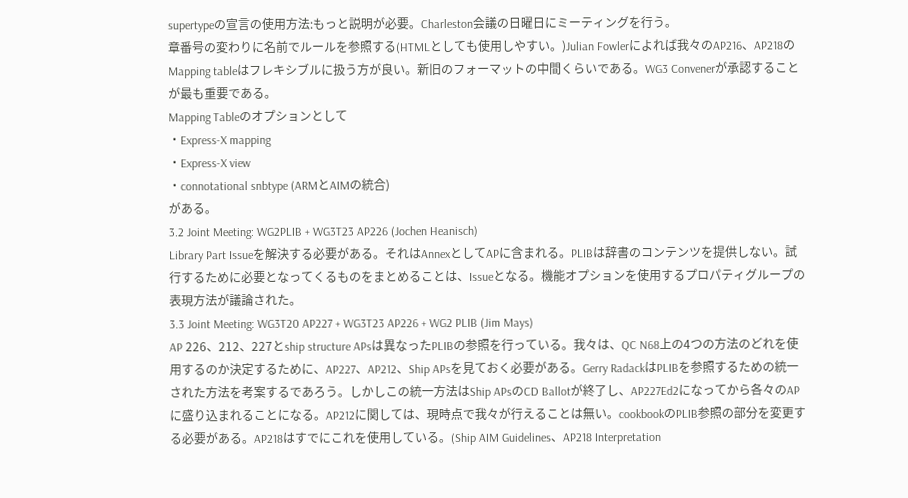supertypeの宣言の使用方法:もっと説明が必要。Charleston会議の日曜日にミーティングを行う。
章番号の変わりに名前でルールを参照する(HTMLとしても使用しやすい。)Julian Fowlerによれば我々のAP216、AP218のMapping tableはフレキシブルに扱う方が良い。新旧のフォーマットの中間くらいである。WG3 Convenerが承認することが最も重要である。
Mapping Tableのオプションとして
・Express-X mapping
・Express-X view
・connotational snbtype (ARMとAIMの統合)
がある。
3.2 Joint Meeting: WG2PLIB + WG3T23 AP226 (Jochen Heanisch)
Library Part Issueを解決する必要がある。それはAnnexとしてAPに含まれる。PLIBは辞書のコンテンツを提供しない。試行するために必要となってくるものをまとめることは、Issueとなる。機能オプションを使用するプロパティグループの表現方法が議論された。
3.3 Joint Meeting: WG3T20 AP227 + WG3T23 AP226 + WG2 PLIB (Jim Mays)
AP 226、212、227とship structure APsは異なったPLIBの参照を行っている。我々は、QC N68上の4つの方法のどれを使用するのか決定するために、AP227、AP212、Ship APsを見ておく必要がある。Gerry RadackはPLIBを参照するための統一された方法を考案するであろう。しかしこの統一方法はShip APsのCD Ballotが終了し、AP227Ed2になってから各々のAPに盛り込まれることになる。AP212に関しては、現時点で我々が行えることは無い。cookbookのPLIB参照の部分を変更する必要がある。AP218はすでにこれを使用している。(Ship AIM Guidelines、AP218 Interpretation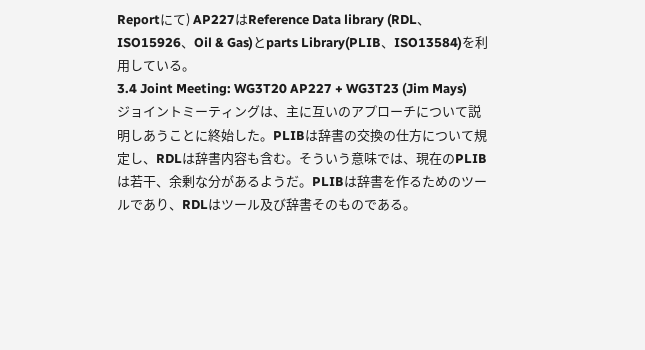Reportにて) AP227はReference Data library (RDL、ISO15926、Oil & Gas)とparts Library(PLIB、ISO13584)を利用している。
3.4 Joint Meeting: WG3T20 AP227 + WG3T23 (Jim Mays)
ジョイントミーティングは、主に互いのアプローチについて説明しあうことに終始した。PLIBは辞書の交換の仕方について規定し、RDLは辞書内容も含む。そういう意味では、現在のPLIBは若干、余剰な分があるようだ。PLIBは辞書を作るためのツールであり、RDLはツール及び辞書そのものである。